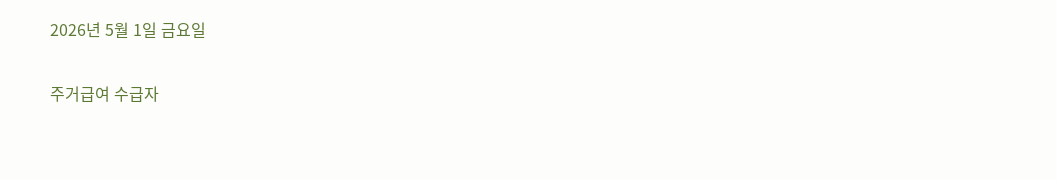2026년 5월 1일 금요일

주거급여 수급자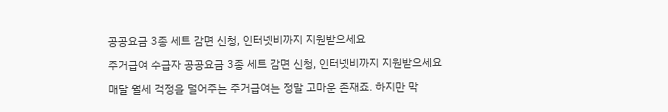공공요금 3종 세트 감면 신청, 인터넷비까지 지원받으세요

주거급여 수급자 공공요금 3종 세트 감면 신청, 인터넷비까지 지원받으세요

매달 월세 걱정을 덜어주는 주거급여는 정말 고마운 존재죠. 하지만 막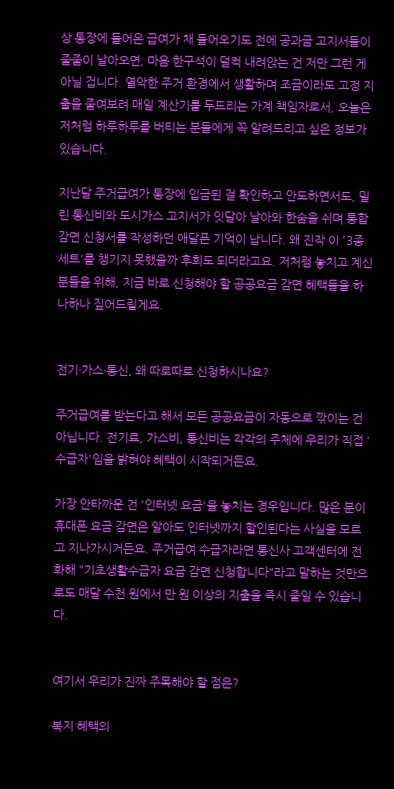상 통장에 들어온 급여가 채 들어오기도 전에 공과금 고지서들이 줄줄이 날아오면, 마음 한구석이 덜컥 내려앉는 건 저만 그런 게 아닐 겁니다. 열악한 주거 환경에서 생활하며 조금이라도 고정 지출을 줄여보려 매일 계산기를 두드리는 가계 책임자로서, 오늘은 저처럼 하루하루를 버티는 분들에게 꼭 알려드리고 싶은 정보가 있습니다.

지난달 주거급여가 통장에 입금된 걸 확인하고 안도하면서도, 밀린 통신비와 도시가스 고지서가 잇달아 날아와 한숨을 쉬며 통합 감면 신청서를 작성하던 애달픈 기억이 납니다. 왜 진작 이 '3종 세트'를 챙기지 못했을까 후회도 되더라고요. 저처럼 놓치고 계신 분들을 위해, 지금 바로 신청해야 할 공공요금 감면 혜택들을 하나하나 짚어드릴게요.


전기·가스·통신, 왜 따로따로 신청하시나요?

주거급여를 받는다고 해서 모든 공공요금이 자동으로 깎이는 건 아닙니다. 전기료, 가스비, 통신비는 각각의 주체에 우리가 직접 '수급자'임을 밝혀야 혜택이 시작되거든요.

가장 안타까운 건 '인터넷 요금'을 놓치는 경우입니다. 많은 분이 휴대폰 요금 감면은 알아도 인터넷까지 할인된다는 사실을 모르고 지나가시거든요. 주거급여 수급자라면 통신사 고객센터에 전화해 "기초생활수급자 요금 감면 신청합니다"라고 말하는 것만으로도 매달 수천 원에서 만 원 이상의 지출을 즉시 줄일 수 있습니다.


여기서 우리가 진짜 주목해야 할 점은?

복지 혜택의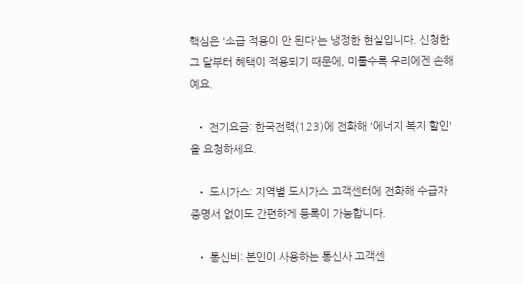핵심은 '소급 적용이 안 된다'는 냉정한 현실입니다. 신청한 그 달부터 혜택이 적용되기 때문에, 미룰수록 우리에겐 손해예요.

  • 전기요금: 한국전력(123)에 전화해 '에너지 복지 할인'을 요청하세요.

  • 도시가스: 지역별 도시가스 고객센터에 전화해 수급자 증명서 없이도 간편하게 등록이 가능합니다.

  • 통신비: 본인이 사용하는 통신사 고객센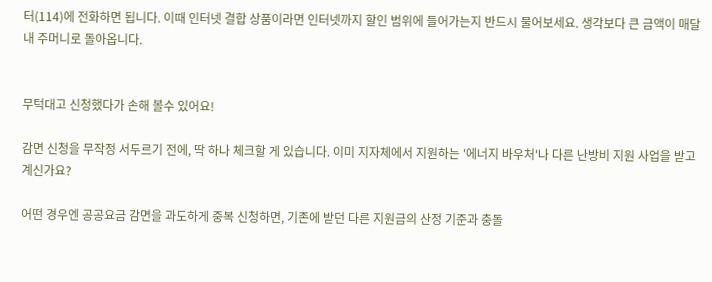터(114)에 전화하면 됩니다. 이때 인터넷 결합 상품이라면 인터넷까지 할인 범위에 들어가는지 반드시 물어보세요. 생각보다 큰 금액이 매달 내 주머니로 돌아옵니다.


무턱대고 신청했다가 손해 볼수 있어요!

감면 신청을 무작정 서두르기 전에, 딱 하나 체크할 게 있습니다. 이미 지자체에서 지원하는 '에너지 바우처'나 다른 난방비 지원 사업을 받고 계신가요?

어떤 경우엔 공공요금 감면을 과도하게 중복 신청하면, 기존에 받던 다른 지원금의 산정 기준과 충돌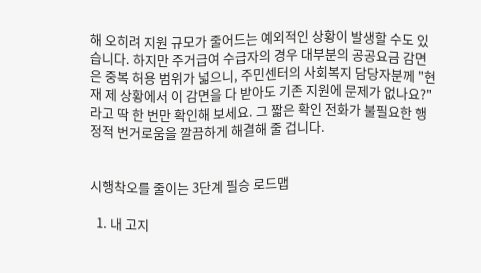해 오히려 지원 규모가 줄어드는 예외적인 상황이 발생할 수도 있습니다. 하지만 주거급여 수급자의 경우 대부분의 공공요금 감면은 중복 허용 범위가 넓으니, 주민센터의 사회복지 담당자분께 "현재 제 상황에서 이 감면을 다 받아도 기존 지원에 문제가 없나요?"라고 딱 한 번만 확인해 보세요. 그 짧은 확인 전화가 불필요한 행정적 번거로움을 깔끔하게 해결해 줄 겁니다.


시행착오를 줄이는 3단계 필승 로드맵

  1. 내 고지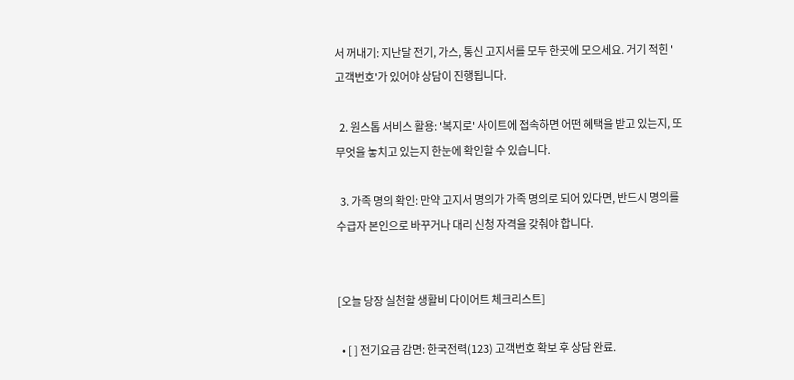서 꺼내기: 지난달 전기, 가스, 통신 고지서를 모두 한곳에 모으세요. 거기 적힌 '고객번호'가 있어야 상담이 진행됩니다.

  2. 원스톱 서비스 활용: '복지로' 사이트에 접속하면 어떤 혜택을 받고 있는지, 또 무엇을 놓치고 있는지 한눈에 확인할 수 있습니다.

  3. 가족 명의 확인: 만약 고지서 명의가 가족 명의로 되어 있다면, 반드시 명의를 수급자 본인으로 바꾸거나 대리 신청 자격을 갖춰야 합니다.


[오늘 당장 실천할 생활비 다이어트 체크리스트]

  • [ ] 전기요금 감면: 한국전력(123) 고객번호 확보 후 상담 완료.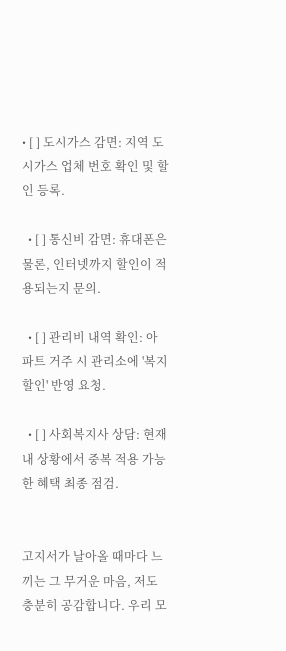• [ ] 도시가스 감면: 지역 도시가스 업체 번호 확인 및 할인 등록.

  • [ ] 통신비 감면: 휴대폰은 물론, 인터넷까지 할인이 적용되는지 문의.

  • [ ] 관리비 내역 확인: 아파트 거주 시 관리소에 '복지 할인' 반영 요청.

  • [ ] 사회복지사 상담: 현재 내 상황에서 중복 적용 가능한 혜택 최종 점검.


고지서가 날아올 때마다 느끼는 그 무거운 마음, 저도 충분히 공감합니다. 우리 모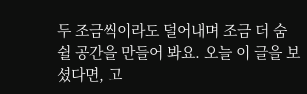두 조금씩이라도 덜어내며 조금 더 숨 쉴 공간을 만들어 봐요. 오늘 이 글을 보셨다면, 고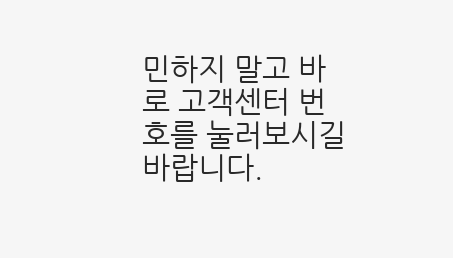민하지 말고 바로 고객센터 번호를 눌러보시길 바랍니다.